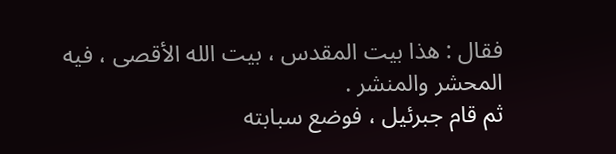فقال : هذا بيت المقدس ، بيت الله الأقصى ، فيه المحشر والمنشر .
ثم قام جبرئيل ، فوضع سبابته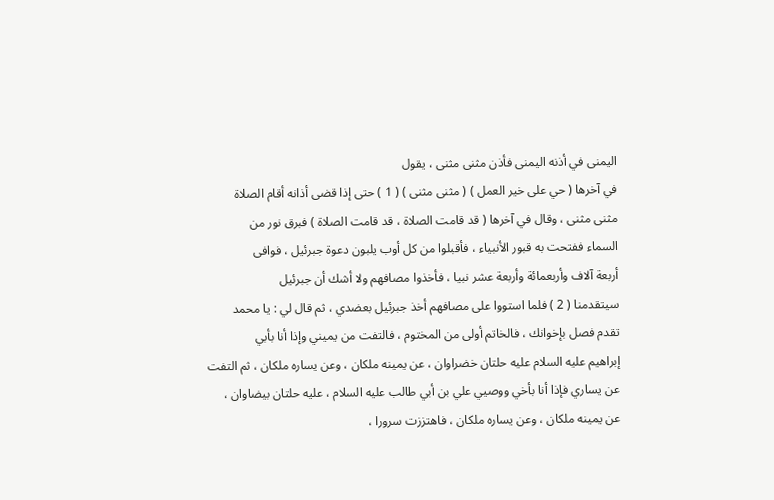اليمنى في أذنه اليمنى فأذن مثنى مثنى ، يقول
في آخرها ( حي على خير العمل ) ( مثنى مثنى ) ( 1 ) حتى إذا قضى أذانه أقام الصلاة
مثنى مثنى ، وقال في آخرها ( قد قامت الصلاة ، قد قامت الصلاة ) فبرق نور من
السماء ففتحت به قبور الأنبياء ، فأقبلوا من كل أوب يلبون دعوة جبرئيل ، فوافى
أربعة آلاف وأربعمائة وأربعة عشر نبيا ، فأخذوا مصافهم ولا أشك أن جبرئيل
سيتقدمنا ( 2 ) فلما استووا على مصافهم أخذ جبرئيل بعضدي ، ثم قال لي : يا محمد
تقدم فصل بإخوانك ، فالخاتم أولى من المختوم ، فالتفت من يميني وإذا أنا بأبي
إبراهيم عليه السلام عليه حلتان خضراوان ، عن يمينه ملكان ، وعن يساره ملكان ، ثم التفت
عن يساري فإذا أنا بأخي ووصيي علي بن أبي طالب عليه السلام ، عليه حلتان بيضاوان ،
عن يمينه ملكان ، وعن يساره ملكان ، فاهتززت سرورا ،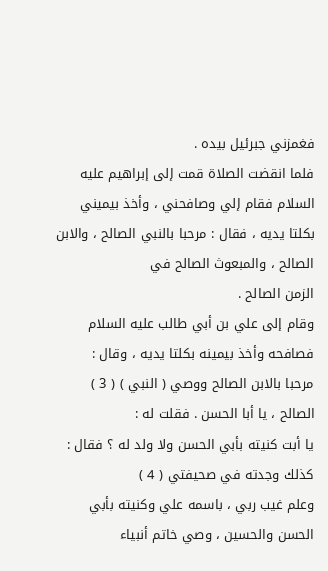فغمزني جبرئيل بيده .
فلما انقضت الصلاة قمت إلى إبراهيم عليه السلام فقام إلي وصافحني ، وأخذ بيميني
بكلتا يديه ، فقال : مرحبا بالنبي الصالح ، والابن الصالح ، والمبعوث الصالح في
الزمن الصالح .
وقام إلى علي بن أبي طالب عليه السلام فصافحه وأخذ بيمينه بكلتا يديه ، وقال :
مرحبا بالابن الصالح ووصي ( النبي ) ( 3 ) الصالح ، يا أبا الحسن . فقلت له :
يا أبت كنيته بأبي الحسن ولا ولد له ؟ فقال : كذلك وجدته في صحيفتي ( 4 )
وعلم غيب ربي ، باسمه علي وكنيته بأبي الحسن والحسين ، وصي خاتم أنبياء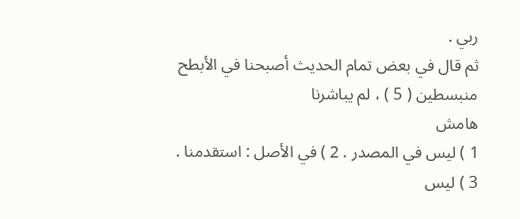ربي .
ثم قال في بعض تمام الحديث أصبحنا في الأبطح منبسطين ( 5 ) ، لم يباشرنا
هامش
1 ) ليس في المصدر . 2 ) في الأصل : استقدمنا .
3 ) ليس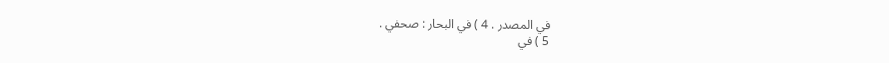في المصدر . 4 ) في البحار : صحفي .
5 ) في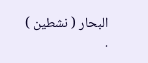البحار ( نشطين ) .